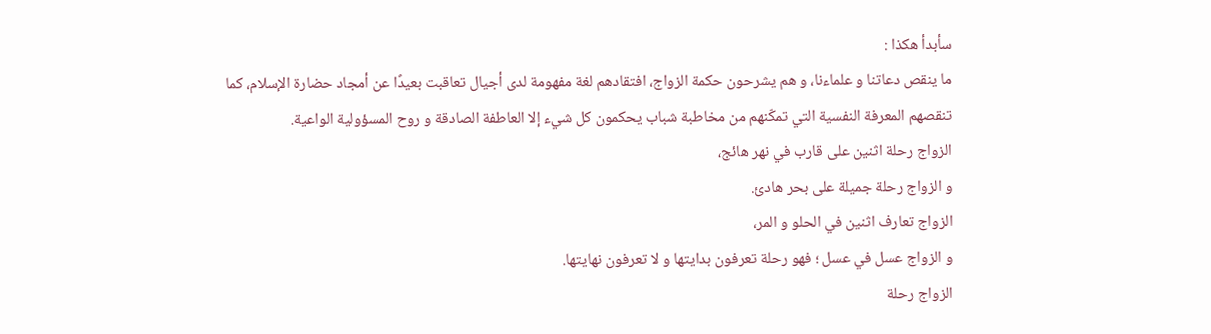سأبدأ هكذا :
ما ينقص دعاتنا و علماءنا، و هم يشرحون حكمة الزواج، افتقادهم لغة مفهومة لدى أجيال تعاقبت بعيدًا عن أمجاد حضارة الإسلام، كما تنقصهم المعرفة النفسية التي تمكّنهم من مخاطبة شباب يحكمون كل شيء إلا العاطفة الصادقة و روح المسؤولية الواعية.
الزواج رحلة اثنين على قارب في نهر هائج،
و الزواج رحلة جميلة على بحر هادئ.
الزواج تعارف اثنين في الحلو و المر،
و الزواج عسل في عسل ؛ فهو رحلة تعرفون بدايتها و لا تعرفون نهايتها.
الزواج رحلة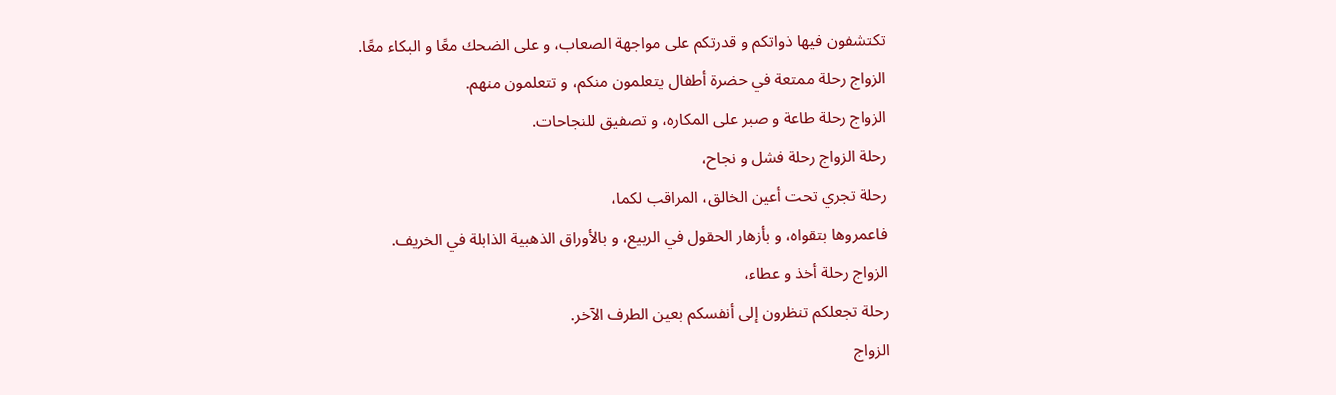تكتشفون فيها ذواتكم و قدرتكم على مواجهة الصعاب، و على الضحك معًا و البكاء معًا.
الزواج رحلة ممتعة في حضرة أطفال يتعلمون منكم، و تتعلمون منهم.
الزواج رحلة طاعة و صبر على المكاره، و تصفيق للنجاحات.
رحلة الزواج رحلة فشل و نجاح،
رحلة تجري تحت أعين الخالق، المراقب لكما،
فاعمروها بتقواه، و بأزهار الحقول في الربيع، و بالأوراق الذهبية الذابلة في الخريف.
الزواج رحلة أخذ و عطاء،
رحلة تجعلكم تنظرون إلى أنفسكم بعين الطرف الآخر.
الزواج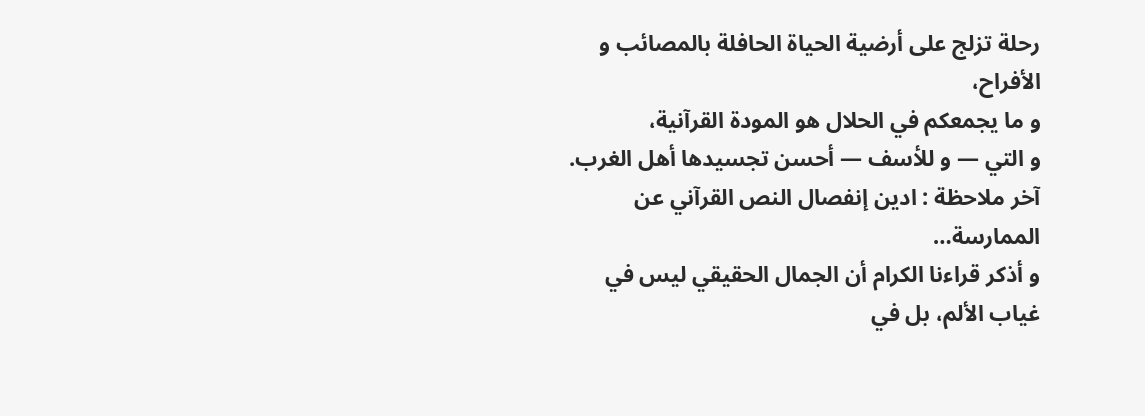رحلة تزلج على أرضية الحياة الحافلة بالمصائب و الأفراح،
و ما يجمعكم في الحلال هو المودة القرآنية،
و التي — و للأسف — أحسن تجسيدها أهل الغرب.
آخر ملاحظة : ادين إنفصال النص القرآني عن الممارسة…
و أذكر قراءنا الكرام أن الجمال الحقيقي ليس في غياب الألم، بل في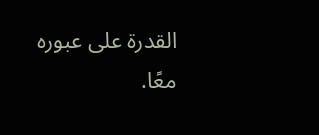القدرة على عبوره معًا.